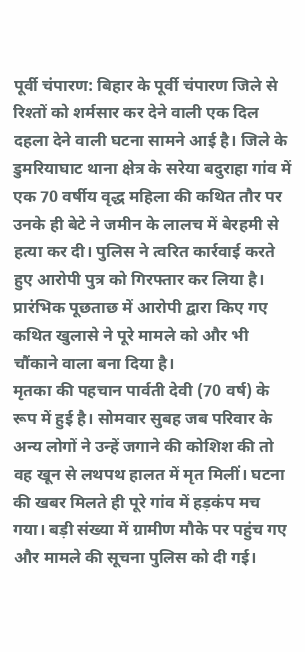पूर्वी चंपारण: बिहार के पूर्वी चंपारण जिले से रिश्तों को शर्मसार कर देने वाली एक दिल दहला देने वाली घटना सामने आई है। जिले के डुमरियाघाट थाना क्षेत्र के सरेया बदुराहा गांव में एक 70 वर्षीय वृद्ध महिला की कथित तौर पर उनके ही बेटे ने जमीन के लालच में बेरहमी से हत्या कर दी। पुलिस ने त्वरित कार्रवाई करते हुए आरोपी पुत्र को गिरफ्तार कर लिया है। प्रारंभिक पूछताछ में आरोपी द्वारा किए गए कथित खुलासे ने पूरे मामले को और भी चौंकाने वाला बना दिया है।
मृतका की पहचान पार्वती देवी (70 वर्ष) के रूप में हुई है। सोमवार सुबह जब परिवार के अन्य लोगों ने उन्हें जगाने की कोशिश की तो वह खून से लथपथ हालत में मृत मिलीं। घटना की खबर मिलते ही पूरे गांव में हड़कंप मच गया। बड़ी संख्या में ग्रामीण मौके पर पहुंच गए और मामले की सूचना पुलिस को दी गई।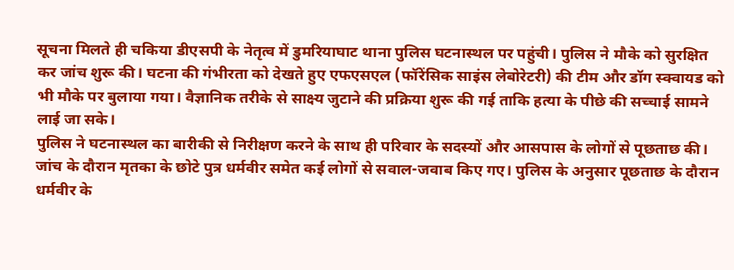सूचना मिलते ही चकिया डीएसपी के नेतृत्व में डुमरियाघाट थाना पुलिस घटनास्थल पर पहुंची। पुलिस ने मौके को सुरक्षित कर जांच शुरू की। घटना की गंभीरता को देखते हुए एफएसएल (फॉरेंसिक साइंस लेबोरेटरी) की टीम और डॉग स्क्वायड को भी मौके पर बुलाया गया। वैज्ञानिक तरीके से साक्ष्य जुटाने की प्रक्रिया शुरू की गई ताकि हत्या के पीछे की सच्चाई सामने लाई जा सके।
पुलिस ने घटनास्थल का बारीकी से निरीक्षण करने के साथ ही परिवार के सदस्यों और आसपास के लोगों से पूछताछ की। जांच के दौरान मृतका के छोटे पुत्र धर्मवीर समेत कई लोगों से सवाल-जवाब किए गए। पुलिस के अनुसार पूछताछ के दौरान धर्मवीर के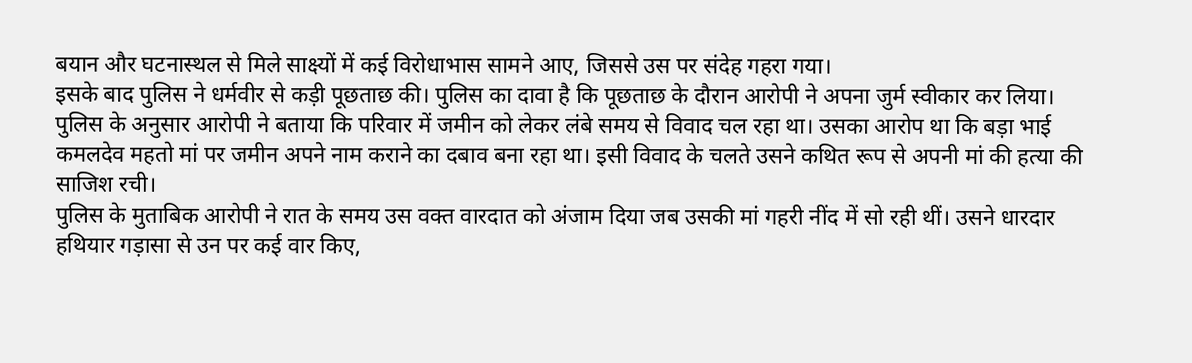बयान और घटनास्थल से मिले साक्ष्यों में कई विरोधाभास सामने आए, जिससे उस पर संदेह गहरा गया।
इसके बाद पुलिस ने धर्मवीर से कड़ी पूछताछ की। पुलिस का दावा है कि पूछताछ के दौरान आरोपी ने अपना जुर्म स्वीकार कर लिया। पुलिस के अनुसार आरोपी ने बताया कि परिवार में जमीन को लेकर लंबे समय से विवाद चल रहा था। उसका आरोप था कि बड़ा भाई कमलदेव महतो मां पर जमीन अपने नाम कराने का दबाव बना रहा था। इसी विवाद के चलते उसने कथित रूप से अपनी मां की हत्या की साजिश रची।
पुलिस के मुताबिक आरोपी ने रात के समय उस वक्त वारदात को अंजाम दिया जब उसकी मां गहरी नींद में सो रही थीं। उसने धारदार हथियार गड़ासा से उन पर कई वार किए,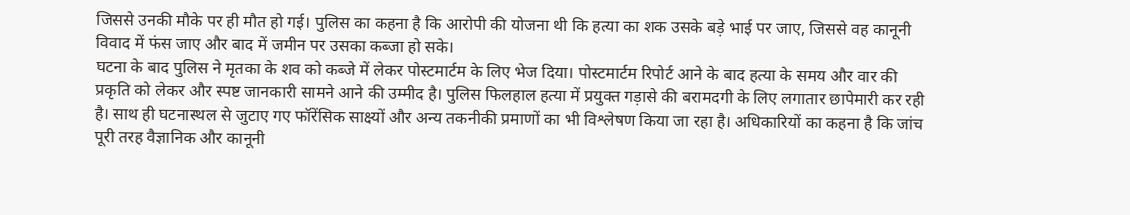जिससे उनकी मौके पर ही मौत हो गई। पुलिस का कहना है कि आरोपी की योजना थी कि हत्या का शक उसके बड़े भाई पर जाए, जिससे वह कानूनी विवाद में फंस जाए और बाद में जमीन पर उसका कब्जा हो सके।
घटना के बाद पुलिस ने मृतका के शव को कब्जे में लेकर पोस्टमार्टम के लिए भेज दिया। पोस्टमार्टम रिपोर्ट आने के बाद हत्या के समय और वार की प्रकृति को लेकर और स्पष्ट जानकारी सामने आने की उम्मीद है। पुलिस फिलहाल हत्या में प्रयुक्त गड़ासे की बरामदगी के लिए लगातार छापेमारी कर रही है। साथ ही घटनास्थल से जुटाए गए फॉरेंसिक साक्ष्यों और अन्य तकनीकी प्रमाणों का भी विश्लेषण किया जा रहा है। अधिकारियों का कहना है कि जांच पूरी तरह वैज्ञानिक और कानूनी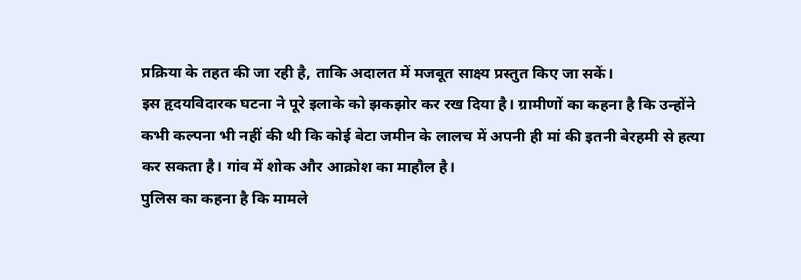प्रक्रिया के तहत की जा रही है, ताकि अदालत में मजबूत साक्ष्य प्रस्तुत किए जा सकें।
इस हृदयविदारक घटना ने पूरे इलाके को झकझोर कर रख दिया है। ग्रामीणों का कहना है कि उन्होंने कभी कल्पना भी नहीं की थी कि कोई बेटा जमीन के लालच में अपनी ही मां की इतनी बेरहमी से हत्या कर सकता है। गांव में शोक और आक्रोश का माहौल है।
पुलिस का कहना है कि मामले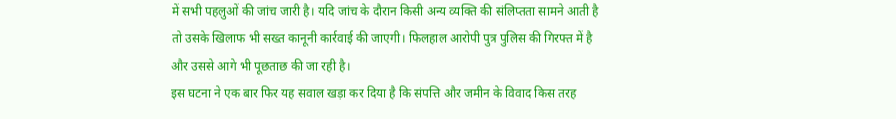में सभी पहलुओं की जांच जारी है। यदि जांच के दौरान किसी अन्य व्यक्ति की संलिप्तता सामने आती है तो उसके खिलाफ भी सख्त कानूनी कार्रवाई की जाएगी। फिलहाल आरोपी पुत्र पुलिस की गिरफ्त में है और उससे आगे भी पूछताछ की जा रही है।
इस घटना ने एक बार फिर यह सवाल खड़ा कर दिया है कि संपत्ति और जमीन के विवाद किस तरह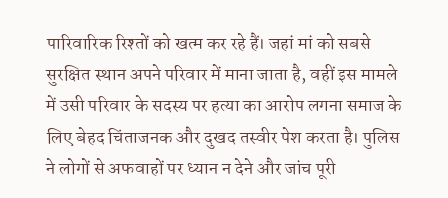पारिवारिक रिश्तों को खत्म कर रहे हैं। जहां मां को सबसे सुरक्षित स्थान अपने परिवार में माना जाता है, वहीं इस मामले में उसी परिवार के सदस्य पर हत्या का आरोप लगना समाज के लिए बेहद चिंताजनक और दुखद तस्वीर पेश करता है। पुलिस ने लोगों से अफवाहों पर ध्यान न देने और जांच पूरी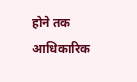होने तक आधिकारिक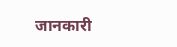जानकारी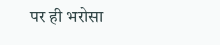पर ही भरोसा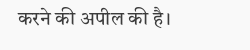करने की अपील की है।